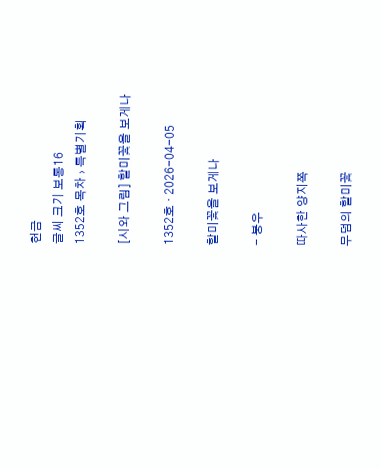헌금
글씨 크기 보통16
1352호 목차 › 특별기획

[시와 그림] 할미꽃을 보게나

1352호 · 2026-04-05

할미꽃을 보게나

- 붕우

따사한 양지쪽

무덤의 할미꽃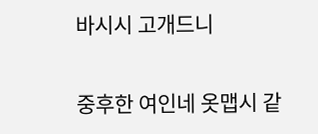바시시 고개드니

중후한 여인네 옷맵시 같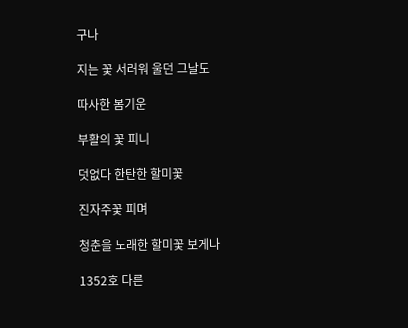구나

지는 꽃 서러워 울던 그날도

따사한 봄기운

부활의 꽃 피니

덧없다 한탄한 할미꽃

진자주꽃 피며

청춘을 노래한 할미꽃 보게나

1352호 다른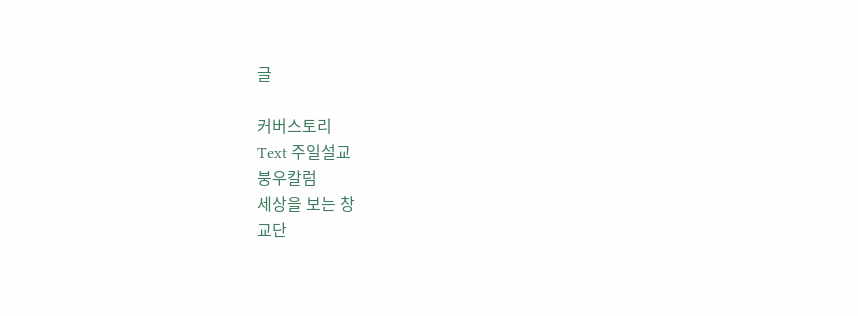글

커버스토리
Text 주일설교
붕우칼럼
세상을 보는 창
교단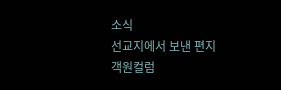소식
선교지에서 보낸 편지
객원컬럼